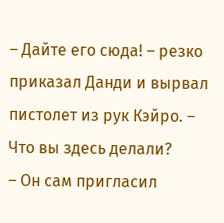– Дайте его сюда! – резко приказал Данди и вырвал пистолет из рук Кэйро. – Что вы здесь делали?
– Он сам пригласил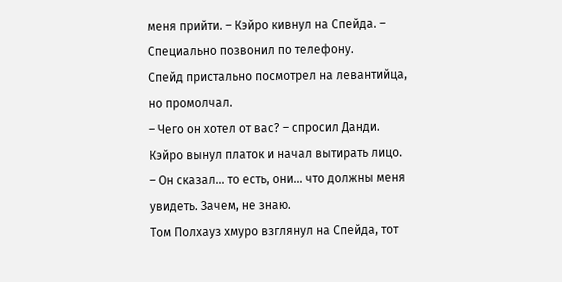меня прийти. – Кэйро кивнул на Спейда. – Специально позвонил по телефону.
Спейд пристально посмотрел на левантийца, но промолчал.
– Чего он хотел от вас? – спросил Данди.
Кэйро вынул платок и начал вытирать лицо.
– Он сказал… то есть, они… что должны меня увидеть. Зачем, не знаю.
Том Полхауз хмуро взглянул на Спейда, тот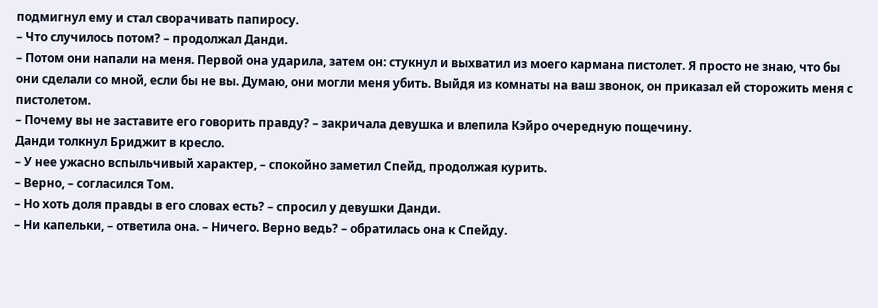подмигнул ему и стал сворачивать папиросу.
– Что случилось потом? – продолжал Данди.
– Потом они напали на меня. Первой она ударила, затем он: стукнул и выхватил из моего кармана пистолет. Я просто не знаю, что бы они сделали со мной, если бы не вы. Думаю, они могли меня убить. Выйдя из комнаты на ваш звонок, он приказал ей сторожить меня с пистолетом.
– Почему вы не заставите его говорить правду? – закричала девушка и влепила Кэйро очередную пощечину.
Данди толкнул Бриджит в кресло.
– У нее ужасно вспыльчивый характер, – спокойно заметил Спейд, продолжая курить.
– Верно, – согласился Том.
– Но хоть доля правды в его словах есть? – спросил у девушки Данди.
– Ни капельки, – ответила она. – Ничего. Верно ведь? – обратилась она к Спейду.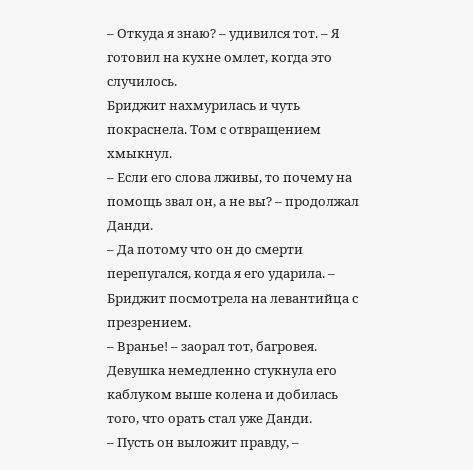– Откуда я знаю? – удивился тот. – Я готовил на кухне омлет, когда это случилось.
Бриджит нахмурилась и чуть покраснела. Том с отвращением хмыкнул.
– Если его слова лживы, то почему на помощь звал он, а не вы? – продолжал Данди.
– Да потому что он до смерти перепугался, когда я его ударила. – Бриджит посмотрела на левантийца с презрением.
– Вранье! – заорал тот, багровея.
Девушка немедленно стукнула его каблуком выше колена и добилась того, что орать стал уже Данди.
– Пусть он выложит правду, –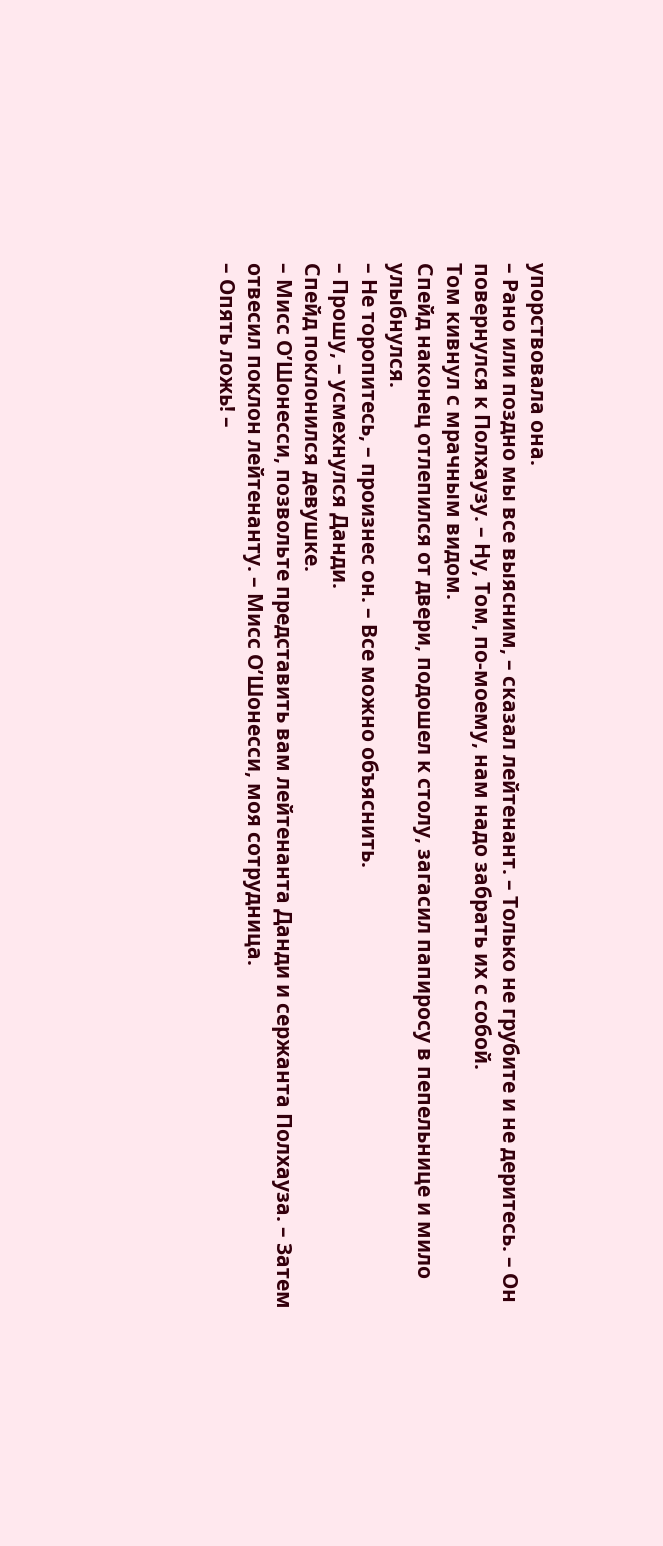упорствовала она.
– Рано или поздно мы все выясним, – сказал лейтенант. – Только не грубите и не деритесь. – Он повернулся к Полхаузу. – Ну, Том, по-моему, нам надо забрать их с собой.
Том кивнул с мрачным видом.
Спейд наконец отлепился от двери, подошел к столу, загасил папиросу в пепельнице и мило улыбнулся.
– Не торопитесь, – произнес он. – Все можно объяснить.
– Прошу, – усмехнулся Данди.
Спейд поклонился девушке.
– Мисс О’Шонесси, позвольте представить вам лейтенанта Данди и сержанта Полхауза. – Затем отвесил поклон лейтенанту. – Мисс О’Шонесси, моя сотрудница.
– Опять ложь! –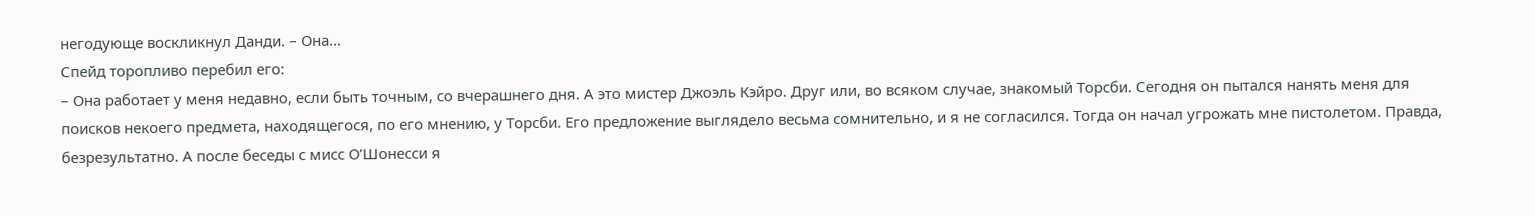негодующе воскликнул Данди. – Она…
Спейд торопливо перебил его:
– Она работает у меня недавно, если быть точным, со вчерашнего дня. А это мистер Джоэль Кэйро. Друг или, во всяком случае, знакомый Торсби. Сегодня он пытался нанять меня для поисков некоего предмета, находящегося, по его мнению, у Торсби. Его предложение выглядело весьма сомнительно, и я не согласился. Тогда он начал угрожать мне пистолетом. Правда, безрезультатно. А после беседы с мисс О’Шонесси я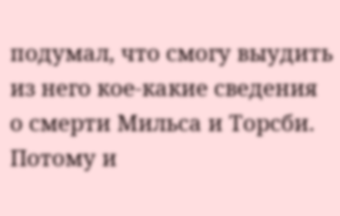подумал, что смогу выудить из него кое-какие сведения о смерти Мильса и Торсби. Потому и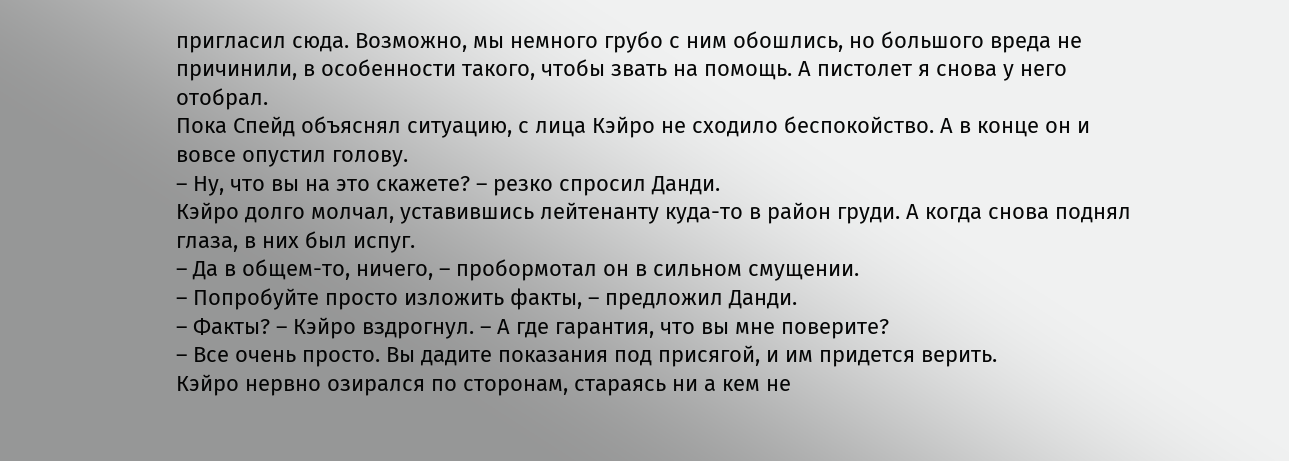пригласил сюда. Возможно, мы немного грубо с ним обошлись, но большого вреда не причинили, в особенности такого, чтобы звать на помощь. А пистолет я снова у него отобрал.
Пока Спейд объяснял ситуацию, с лица Кэйро не сходило беспокойство. А в конце он и вовсе опустил голову.
– Ну, что вы на это скажете? – резко спросил Данди.
Кэйро долго молчал, уставившись лейтенанту куда-то в район груди. А когда снова поднял глаза, в них был испуг.
– Да в общем-то, ничего, – пробормотал он в сильном смущении.
– Попробуйте просто изложить факты, – предложил Данди.
– Факты? – Кэйро вздрогнул. – А где гарантия, что вы мне поверите?
– Все очень просто. Вы дадите показания под присягой, и им придется верить.
Кэйро нервно озирался по сторонам, стараясь ни а кем не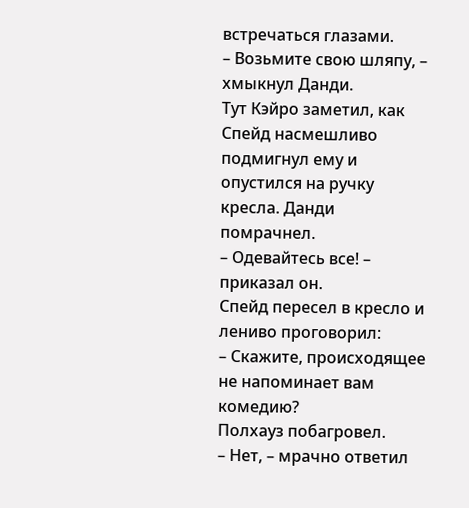встречаться глазами.
– Возьмите свою шляпу, – хмыкнул Данди.
Тут Кэйро заметил, как Спейд насмешливо подмигнул ему и опустился на ручку кресла. Данди помрачнел.
– Одевайтесь все! – приказал он.
Спейд пересел в кресло и лениво проговорил:
– Скажите, происходящее не напоминает вам комедию?
Полхауз побагровел.
– Нет, – мрачно ответил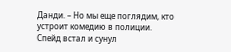Данди. – Но мы еще поглядим, кто устроит комедию в полиции.
Спейд встал и сунул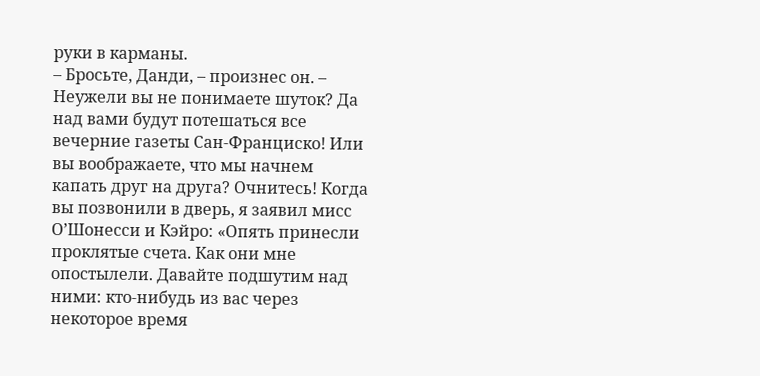руки в карманы.
– Бросьте, Данди, – произнес он. – Неужели вы не понимаете шуток? Да над вами будут потешаться все вечерние газеты Сан-Франциско! Или вы воображаете, что мы начнем капать друг на друга? Очнитесь! Когда вы позвонили в дверь, я заявил мисс О’Шонесси и Кэйро: «Опять принесли проклятые счета. Как они мне опостылели. Давайте подшутим над ними: кто-нибудь из вас через некоторое время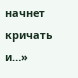начнет кричать и…»